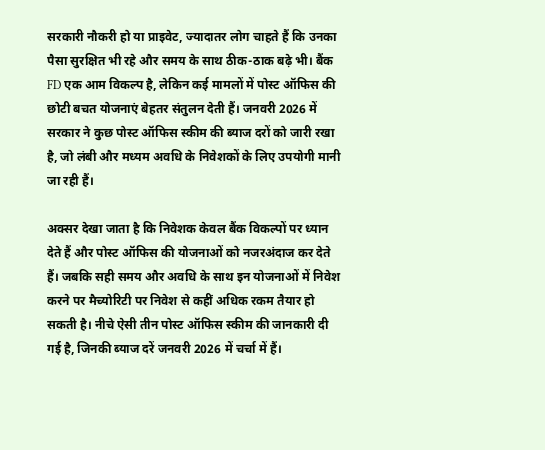सरकारी नौकरी हो या प्राइवेट, ज्यादातर लोग चाहते हैं कि उनका पैसा सुरक्षित भी रहे और समय के साथ ठीक-ठाक बढ़े भी। बैंक FD एक आम विकल्प है, लेकिन कई मामलों में पोस्ट ऑफिस की छोटी बचत योजनाएं बेहतर संतुलन देती हैं। जनवरी 2026 में सरकार ने कुछ पोस्ट ऑफिस स्कीम की ब्याज दरों को जारी रखा है, जो लंबी और मध्यम अवधि के निवेशकों के लिए उपयोगी मानी जा रही हैं।

अक्सर देखा जाता है कि निवेशक केवल बैंक विकल्पों पर ध्यान देते हैं और पोस्ट ऑफिस की योजनाओं को नजरअंदाज कर देते हैं। जबकि सही समय और अवधि के साथ इन योजनाओं में निवेश करने पर मैच्योरिटी पर निवेश से कहीं अधिक रकम तैयार हो सकती है। नीचे ऐसी तीन पोस्ट ऑफिस स्कीम की जानकारी दी गई है, जिनकी ब्याज दरें जनवरी 2026 में चर्चा में हैं।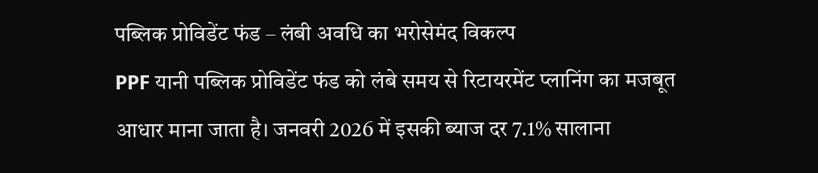पब्लिक प्रोविडेंट फंड – लंबी अवधि का भरोसेमंद विकल्प
PPF यानी पब्लिक प्रोविडेंट फंड को लंबे समय से रिटायरमेंट प्लानिंग का मजबूत आधार माना जाता है। जनवरी 2026 में इसकी ब्याज दर 7.1% सालाना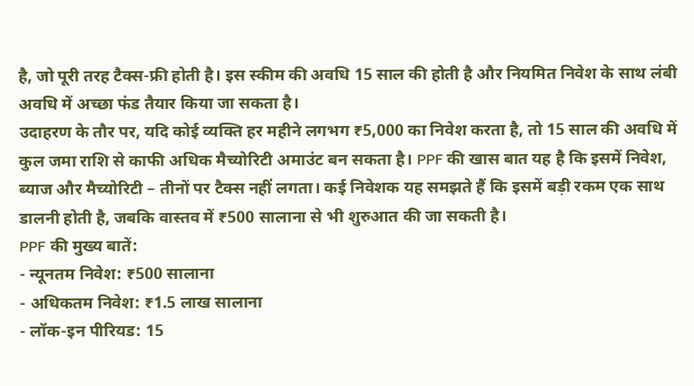है, जो पूरी तरह टैक्स-फ्री होती है। इस स्कीम की अवधि 15 साल की होती है और नियमित निवेश के साथ लंबी अवधि में अच्छा फंड तैयार किया जा सकता है।
उदाहरण के तौर पर, यदि कोई व्यक्ति हर महीने लगभग ₹5,000 का निवेश करता है, तो 15 साल की अवधि में कुल जमा राशि से काफी अधिक मैच्योरिटी अमाउंट बन सकता है। PPF की खास बात यह है कि इसमें निवेश, ब्याज और मैच्योरिटी – तीनों पर टैक्स नहीं लगता। कई निवेशक यह समझते हैं कि इसमें बड़ी रकम एक साथ डालनी होती है, जबकि वास्तव में ₹500 सालाना से भी शुरुआत की जा सकती है।
PPF की मुख्य बातें:
- न्यूनतम निवेश: ₹500 सालाना
- अधिकतम निवेश: ₹1.5 लाख सालाना
- लॉक-इन पीरियड: 15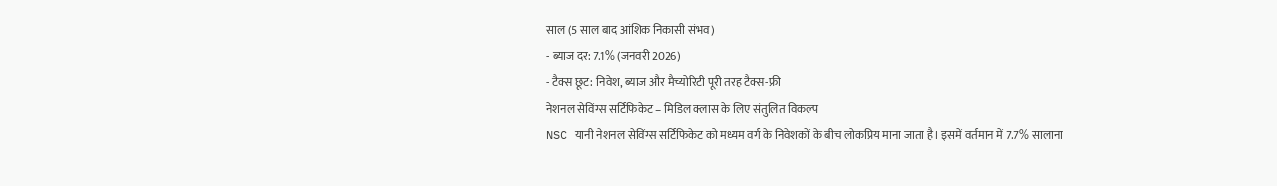साल (5 साल बाद आंशिक निकासी संभव)
- ब्याज दर: 7.1% (जनवरी 2026)
- टैक्स छूट: निवेश, ब्याज और मैच्योरिटी पूरी तरह टैक्स-फ्री
नेशनल सेविंग्स सर्टिफिकेट – मिडिल क्लास के लिए संतुलित विकल्प
NSC यानी नेशनल सेविंग्स सर्टिफिकेट को मध्यम वर्ग के निवेशकों के बीच लोकप्रिय माना जाता है। इसमें वर्तमान में 7.7% सालाना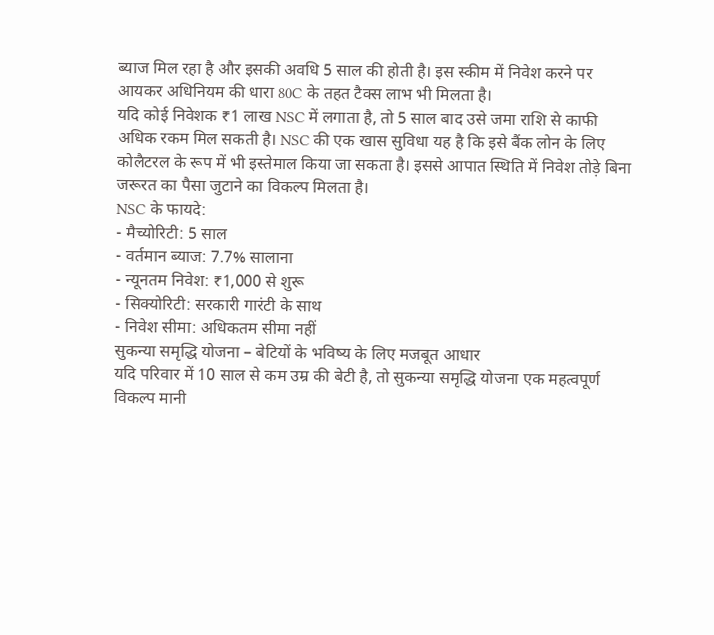ब्याज मिल रहा है और इसकी अवधि 5 साल की होती है। इस स्कीम में निवेश करने पर आयकर अधिनियम की धारा 80C के तहत टैक्स लाभ भी मिलता है।
यदि कोई निवेशक ₹1 लाख NSC में लगाता है, तो 5 साल बाद उसे जमा राशि से काफी अधिक रकम मिल सकती है। NSC की एक खास सुविधा यह है कि इसे बैंक लोन के लिए कोलैटरल के रूप में भी इस्तेमाल किया जा सकता है। इससे आपात स्थिति में निवेश तोड़े बिना जरूरत का पैसा जुटाने का विकल्प मिलता है।
NSC के फायदे:
- मैच्योरिटी: 5 साल
- वर्तमान ब्याज: 7.7% सालाना
- न्यूनतम निवेश: ₹1,000 से शुरू
- सिक्योरिटी: सरकारी गारंटी के साथ
- निवेश सीमा: अधिकतम सीमा नहीं
सुकन्या समृद्धि योजना – बेटियों के भविष्य के लिए मजबूत आधार
यदि परिवार में 10 साल से कम उम्र की बेटी है, तो सुकन्या समृद्धि योजना एक महत्वपूर्ण विकल्प मानी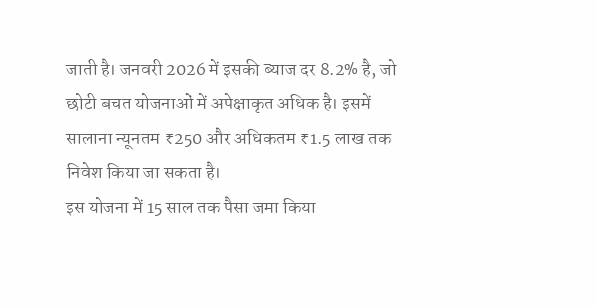जाती है। जनवरी 2026 में इसकी ब्याज दर 8.2% है, जो छोटी बचत योजनाओं में अपेक्षाकृत अधिक है। इसमें सालाना न्यूनतम ₹250 और अधिकतम ₹1.5 लाख तक निवेश किया जा सकता है।
इस योजना में 15 साल तक पैसा जमा किया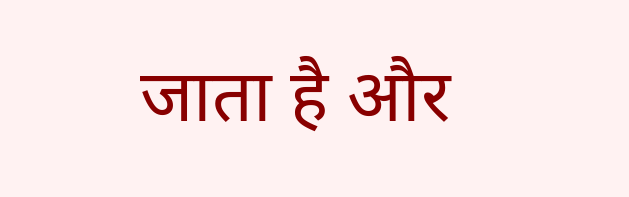जाता है और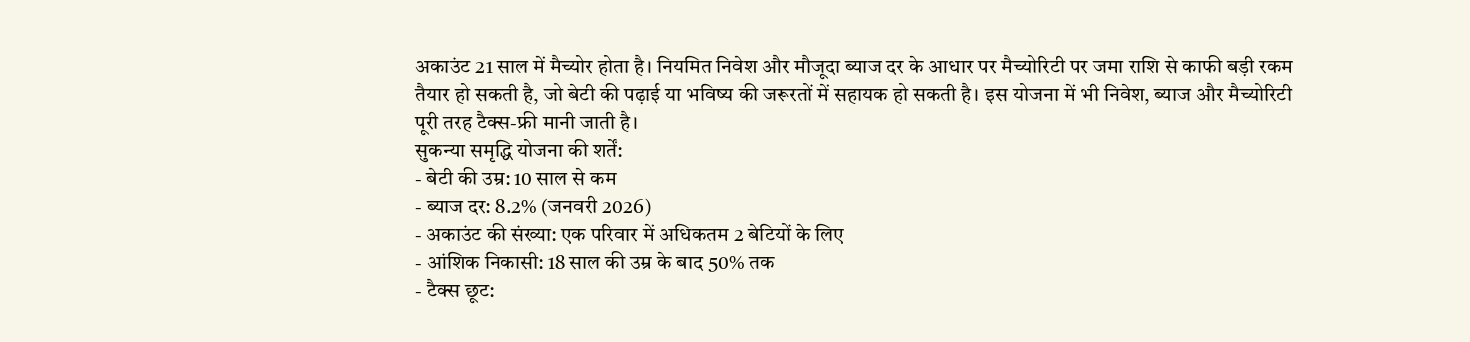अकाउंट 21 साल में मैच्योर होता है। नियमित निवेश और मौजूदा ब्याज दर के आधार पर मैच्योरिटी पर जमा राशि से काफी बड़ी रकम तैयार हो सकती है, जो बेटी की पढ़ाई या भविष्य की जरूरतों में सहायक हो सकती है। इस योजना में भी निवेश, ब्याज और मैच्योरिटी पूरी तरह टैक्स-फ्री मानी जाती है।
सुकन्या समृद्धि योजना की शर्तें:
- बेटी की उम्र: 10 साल से कम
- ब्याज दर: 8.2% (जनवरी 2026)
- अकाउंट की संख्या: एक परिवार में अधिकतम 2 बेटियों के लिए
- आंशिक निकासी: 18 साल की उम्र के बाद 50% तक
- टैक्स छूट: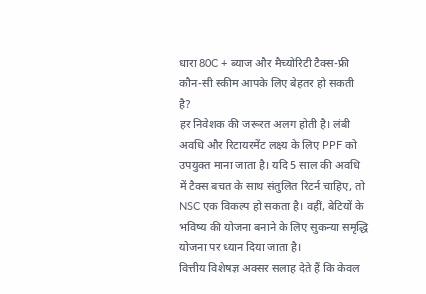धारा 80C + ब्याज और मैच्योरिटी टैक्स-फ्री
कौन-सी स्कीम आपके लिए बेहतर हो सकती है?
हर निवेशक की जरूरत अलग होती है। लंबी अवधि और रिटायरमेंट लक्ष्य के लिए PPF को उपयुक्त माना जाता है। यदि 5 साल की अवधि में टैक्स बचत के साथ संतुलित रिटर्न चाहिए, तो NSC एक विकल्प हो सकता है। वहीं, बेटियों के भविष्य की योजना बनाने के लिए सुकन्या समृद्धि योजना पर ध्यान दिया जाता है।
वित्तीय विशेषज्ञ अक्सर सलाह देते हैं कि केवल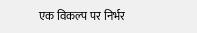एक विकल्प पर निर्भर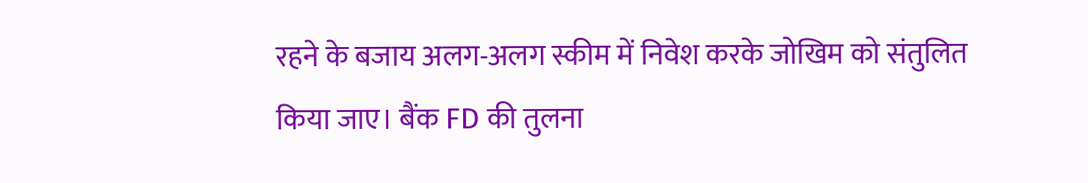रहने के बजाय अलग-अलग स्कीम में निवेश करके जोखिम को संतुलित किया जाए। बैंक FD की तुलना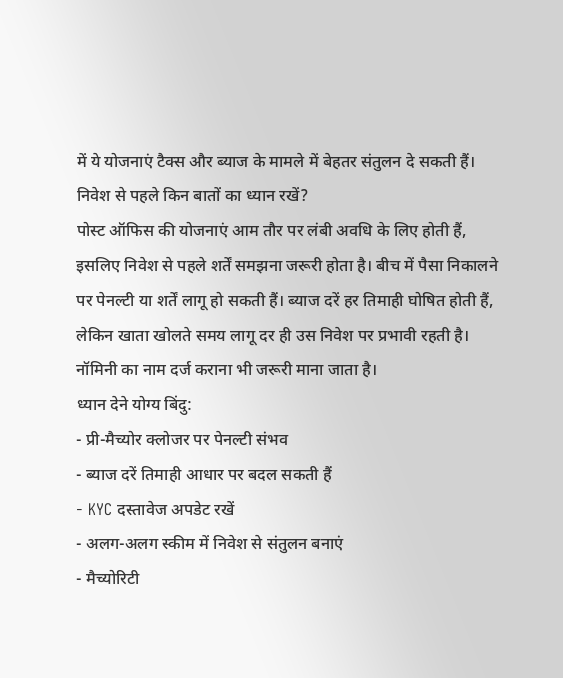में ये योजनाएं टैक्स और ब्याज के मामले में बेहतर संतुलन दे सकती हैं।
निवेश से पहले किन बातों का ध्यान रखें?
पोस्ट ऑफिस की योजनाएं आम तौर पर लंबी अवधि के लिए होती हैं, इसलिए निवेश से पहले शर्तें समझना जरूरी होता है। बीच में पैसा निकालने पर पेनल्टी या शर्तें लागू हो सकती हैं। ब्याज दरें हर तिमाही घोषित होती हैं, लेकिन खाता खोलते समय लागू दर ही उस निवेश पर प्रभावी रहती है। नॉमिनी का नाम दर्ज कराना भी जरूरी माना जाता है।
ध्यान देने योग्य बिंदु:
- प्री-मैच्योर क्लोजर पर पेनल्टी संभव
- ब्याज दरें तिमाही आधार पर बदल सकती हैं
- KYC दस्तावेज अपडेट रखें
- अलग-अलग स्कीम में निवेश से संतुलन बनाएं
- मैच्योरिटी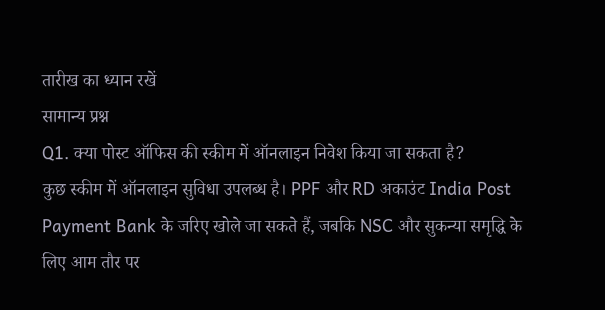तारीख का ध्यान रखें
सामान्य प्रश्न
Q1. क्या पोस्ट ऑफिस की स्कीम में ऑनलाइन निवेश किया जा सकता है?
कुछ स्कीम में ऑनलाइन सुविधा उपलब्ध है। PPF और RD अकाउंट India Post Payment Bank के जरिए खोले जा सकते हैं, जबकि NSC और सुकन्या समृद्धि के लिए आम तौर पर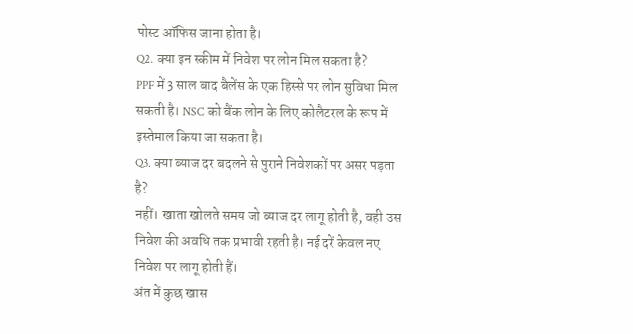पोस्ट ऑफिस जाना होता है।
Q2. क्या इन स्कीम में निवेश पर लोन मिल सकता है?
PPF में 3 साल बाद बैलेंस के एक हिस्से पर लोन सुविधा मिल सकती है। NSC को बैंक लोन के लिए कोलैटरल के रूप में इस्तेमाल किया जा सकता है।
Q3. क्या ब्याज दर बदलने से पुराने निवेशकों पर असर पड़ता है?
नहीं। खाता खोलते समय जो ब्याज दर लागू होती है, वही उस निवेश की अवधि तक प्रभावी रहती है। नई दरें केवल नए निवेश पर लागू होती हैं।
अंत में कुछ खास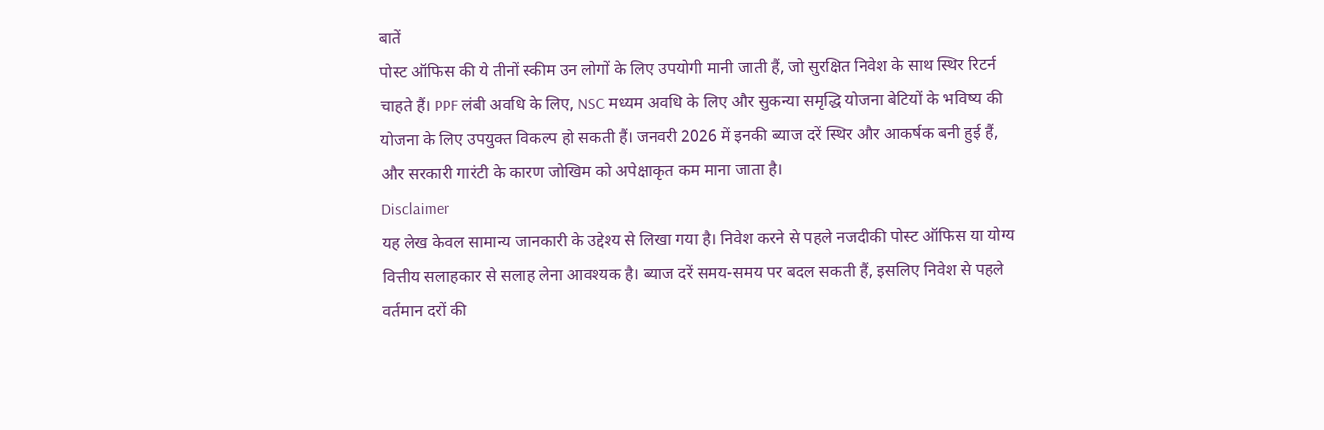बातें
पोस्ट ऑफिस की ये तीनों स्कीम उन लोगों के लिए उपयोगी मानी जाती हैं, जो सुरक्षित निवेश के साथ स्थिर रिटर्न चाहते हैं। PPF लंबी अवधि के लिए, NSC मध्यम अवधि के लिए और सुकन्या समृद्धि योजना बेटियों के भविष्य की योजना के लिए उपयुक्त विकल्प हो सकती हैं। जनवरी 2026 में इनकी ब्याज दरें स्थिर और आकर्षक बनी हुई हैं, और सरकारी गारंटी के कारण जोखिम को अपेक्षाकृत कम माना जाता है।
Disclaimer
यह लेख केवल सामान्य जानकारी के उद्देश्य से लिखा गया है। निवेश करने से पहले नजदीकी पोस्ट ऑफिस या योग्य वित्तीय सलाहकार से सलाह लेना आवश्यक है। ब्याज दरें समय-समय पर बदल सकती हैं, इसलिए निवेश से पहले वर्तमान दरों की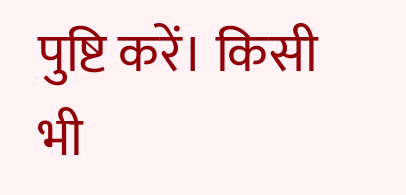पुष्टि करें। किसी भी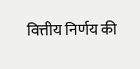वित्तीय निर्णय की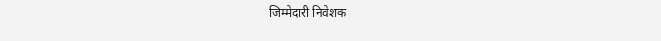जिम्मेदारी निवेशक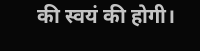की स्वयं की होगी।